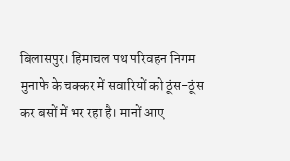बिलासपुर। हिमाचल पथ परिवहन निगम मुनाफे के चक्कर में सवारियों को ठूंस-ठूंस कर बसों में भर रहा है। मानों आए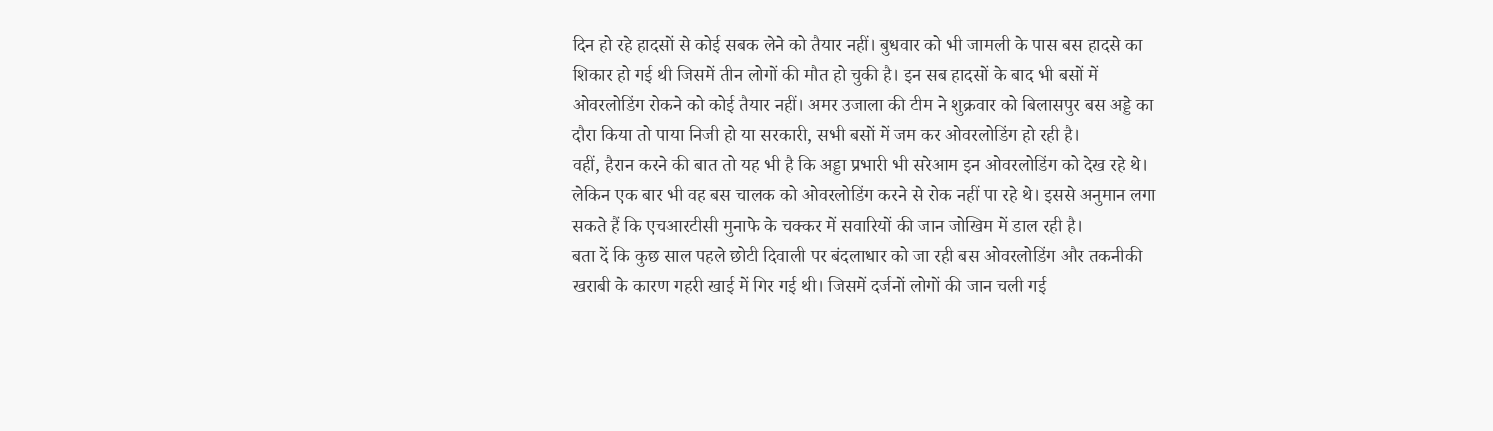दिन हो रहे हादसों से कोई सबक लेने को तैयार नहीं। बुधवार को भी जामली के पास बस हादसे का शिकार हो गई थी जिसमें तीन लोगों की मौत हो चुकी है। इन सब हादसों के बाद भी बसों में ओवरलोडिंग रोकने को कोई तैयार नहीं। अमर उजाला की टीम ने शुक्रवार को बिलासपुर बस अड्डे का दौरा किया तो पाया निजी हो या सरकारी, सभी बसों में जम कर ओवरलोडिंग हो रही है।
वहीं, हैरान करने की बात तो यह भी है कि अड्डा प्रभारी भी सरेआम इन ओवरलोडिंग को देख रहे थे। लेकिन एक बार भी वह बस चालक को ओवरलोडिंग करने से रोक नहीं पा रहे थे। इससे अनुमान लगा सकते हैं कि एचआरटीसी मुनाफे के चक्कर में सवारियों की जान जोखिम में डाल रही है।
बता दें कि कुछ साल पहले छोटी दिवाली पर बंदलाधार को जा रही बस ओवरलोडिंग और तकनीकी खराबी के कारण गहरी खाई में गिर गई थी। जिसमें दर्जनों लोगों की जान चली गई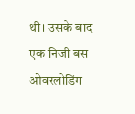थी। उसके बाद एक निजी बस ओवरलोडिंग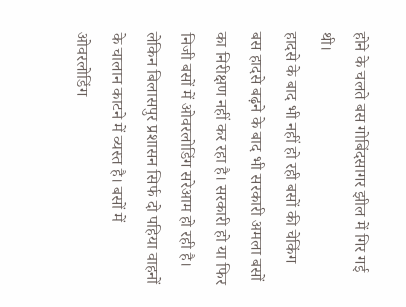होने के चलते बस गोबिंदसागर झील में गिर गई थी।
हादसे के बाद भी नहीं हो रही बसों की चेकिंग
बस हादसे बढ़ने के बाद भी सरकारी अमला बसों का निरीक्षण नहीं कर रहा है। सरकारी हो या फिर निजी बसों में ओवरलोडिंग सरेआम हो रही है। लेकिन बिलासपुर प्रशासन सिर्फ दो पहिया वाहनों के चालान काटने में व्यस्त है। बसों में ओवरलोडिंग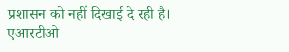प्रशासन को नहीं दिखाई दे रही है।
एआरटीओ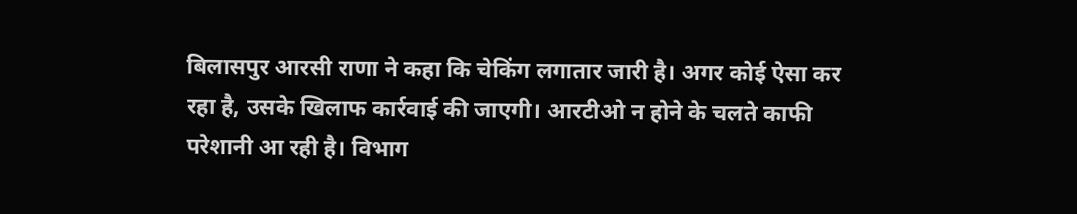बिलासपुर आरसी राणा ने कहा कि चेकिंग लगातार जारी है। अगर कोई ऐसा कर रहा है, उसके खिलाफ कार्रवाई की जाएगी। आरटीओ न होने के चलते काफी परेशानी आ रही है। विभाग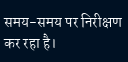समय-समय पर निरीक्षण कर रहा है।